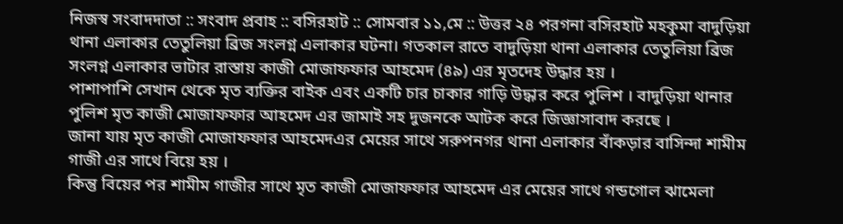নিজস্ব সংবাদদাতা :: সংবাদ প্রবাহ :: বসিরহাট :: সোমবার ১১,মে :: উত্তর ২৪ পরগনা বসিরহাট মহকুমা বাদুড়িয়া থানা এলাকার তেতুলিয়া ব্রিজ সংলগ্ন এলাকার ঘটনা। গতকাল রাতে বাদুড়িয়া থানা এলাকার তেতুলিয়া ব্রিজ সংলগ্ন এলাকার ভাটার রাস্তায় কাজী মোজাফফার আহমেদ (৪৯) এর মৃতদেহ উদ্ধার হয় ।
পাশাপাশি সেখান থেকে মৃত ব্যক্তির বাইক এবং একটি চার চাকার গাড়ি উদ্ধার করে পুলিশ । বাদুড়িয়া থানার পুলিশ মৃত কাজী মোজাফফার আহমেদ এর জামাই সহ দুজনকে আটক করে জিজ্ঞাসাবাদ করছে ।
জানা যায় মৃত কাজী মোজাফফার আহমেদএর মেয়ের সাথে সরুপনগর থানা এলাকার বাঁকড়ার বাসিন্দা শামীম গাজী এর সাথে বিয়ে হয় ।
কিন্তু বিয়ের পর শামীম গাজীর সাথে মৃত কাজী মোজাফফার আহমেদ এর মেয়ের সাথে গন্ডগোল ঝামেলা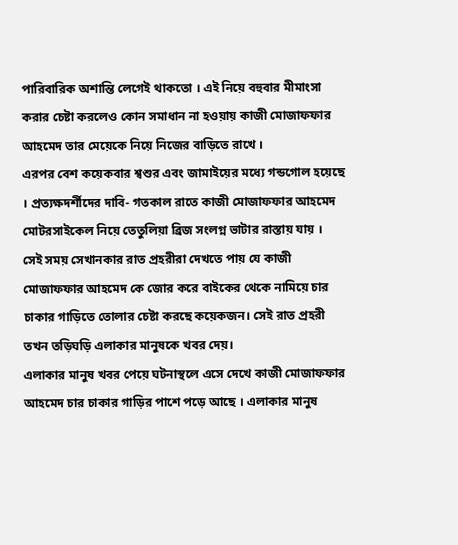পারিবারিক অশান্তি লেগেই থাকতো । এই নিয়ে বহুবার মীমাংসা করার চেষ্টা করলেও কোন সমাধান না হওয়ায় কাজী মোজাফফার আহমেদ তার মেয়েকে নিয়ে নিজের বাড়িতে রাখে ।
এরপর বেশ কয়েকবার শ্বশুর এবং জামাইয়ের মধ্যে গন্ডগোল হয়েছে । প্রত্যক্ষদর্শীদের দাবি- গতকাল রাতে কাজী মোজাফফার আহমেদ মোটরসাইকেল নিয়ে তেতুলিয়া ব্রিজ সংলগ্ন ভাটার রাস্তায় যায় ।
সেই সময় সেখানকার রাত প্রহরীরা দেখতে পায় যে কাজী মোজাফফার আহমেদ কে জোর করে বাইকের থেকে নামিয়ে চার চাকার গাড়িতে তোলার চেষ্টা করছে কয়েকজন। সেই রাত প্রহরী তখন তড়িঘড়ি এলাকার মানুষকে খবর দেয়।
এলাকার মানুষ খবর পেয়ে ঘটনাস্থলে এসে দেখে কাজী মোজাফফার আহমেদ চার চাকার গাড়ির পাশে পড়ে আছে । এলাকার মানুষ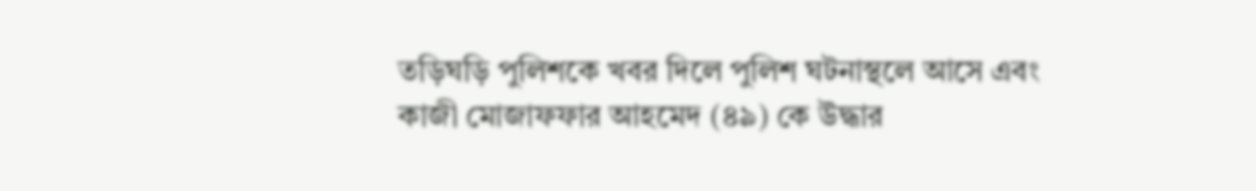তড়িঘড়ি পুলিশকে খবর দিলে পুলিশ ঘটনাস্থলে আসে এবং কাজী মোজাফফার আহমেদ (৪৯) কে উদ্ধার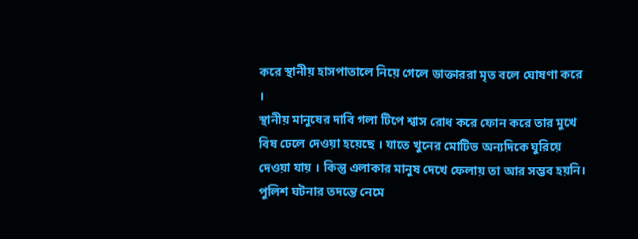করে স্থানীয় হাসপাতালে নিয়ে গেলে ডাক্তাররা মৃত বলে ঘোষণা করে ।
স্থানীয় মানুষের দাবি গলা টিপে শ্বাস রোধ করে ফোন করে তার মুখে বিষ ঢেলে দেওয়া হয়েছে । যাতে খুনের মোটিভ অন্যদিকে ঘুরিয়ে দেওয়া যায় । কিন্তু এলাকার মানুষ দেখে ফেলায় তা আর সম্ভব হয়নি। পুলিশ ঘটনার তদন্তে নেমে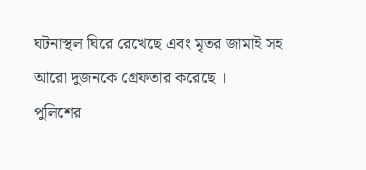ঘটনাস্থল ঘিরে রেখেছে এবং মৃতর জামাই সহ আরো দুজনকে গ্রেফতার করেছে ।
পুলিশের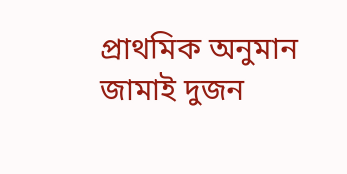প্রাথমিক অনুমান জামাই দুজন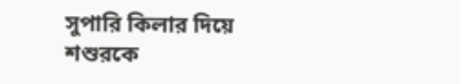সুপারি কিলার দিয়ে শশুরকে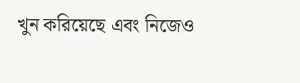খুন করিয়েছে এবং নিজেও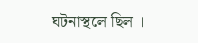ঘটনাস্থলে ছিল ।